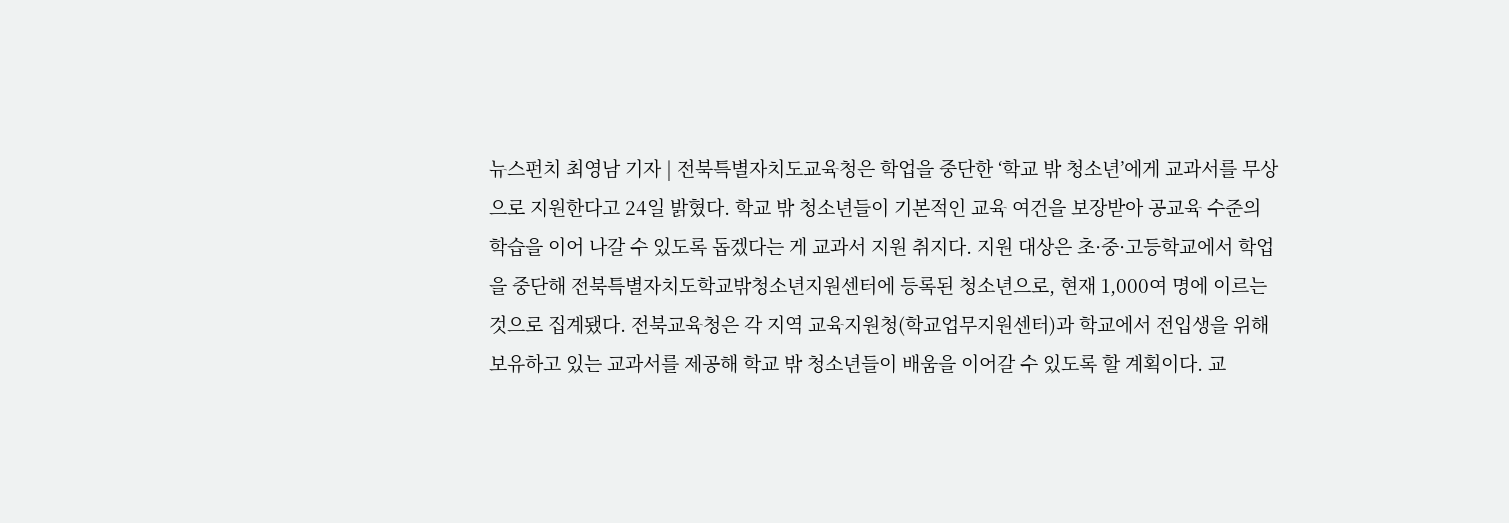뉴스펀치 최영남 기자 | 전북특별자치도교육청은 학업을 중단한 ‘학교 밖 청소년’에게 교과서를 무상으로 지원한다고 24일 밝혔다. 학교 밖 청소년들이 기본적인 교육 여건을 보장받아 공교육 수준의 학습을 이어 나갈 수 있도록 돕겠다는 게 교과서 지원 취지다. 지원 대상은 초·중·고등학교에서 학업을 중단해 전북특별자치도학교밖청소년지원센터에 등록된 청소년으로, 현재 1,000여 명에 이르는 것으로 집계됐다. 전북교육청은 각 지역 교육지원청(학교업무지원센터)과 학교에서 전입생을 위해 보유하고 있는 교과서를 제공해 학교 밖 청소년들이 배움을 이어갈 수 있도록 할 계획이다. 교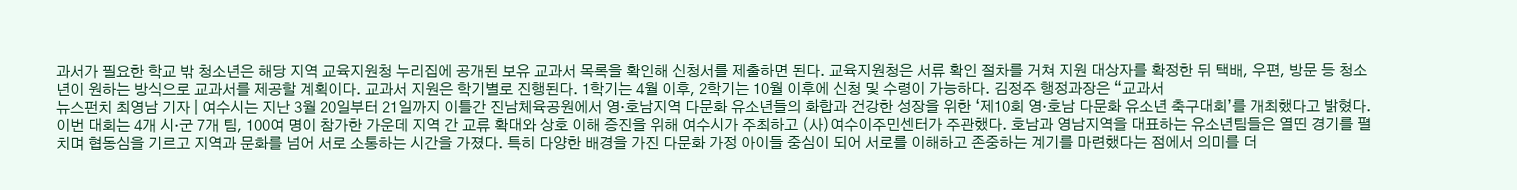과서가 필요한 학교 밖 청소년은 해당 지역 교육지원청 누리집에 공개된 보유 교과서 목록을 확인해 신청서를 제출하면 된다. 교육지원청은 서류 확인 절차를 거쳐 지원 대상자를 확정한 뒤 택배, 우편, 방문 등 청소년이 원하는 방식으로 교과서를 제공할 계획이다. 교과서 지원은 학기별로 진행된다. 1학기는 4월 이후, 2학기는 10월 이후에 신청 및 수령이 가능하다. 김정주 행정과장은 “교과서
뉴스펀치 최영남 기자 | 여수시는 지난 3월 20일부터 21일까지 이틀간 진남체육공원에서 영·호남지역 다문화 유소년들의 화합과 건강한 성장을 위한 ‘제10회 영·호남 다문화 유소년 축구대회’를 개최했다고 밝혔다. 이번 대회는 4개 시·군 7개 팀, 100여 명이 참가한 가운데 지역 간 교류 확대와 상호 이해 증진을 위해 여수시가 주최하고 (사)여수이주민센터가 주관했다. 호남과 영남지역을 대표하는 유소년팀들은 열띤 경기를 펼치며 협동심을 기르고 지역과 문화를 넘어 서로 소통하는 시간을 가졌다. 특히 다양한 배경을 가진 다문화 가정 아이들 중심이 되어 서로를 이해하고 존중하는 계기를 마련했다는 점에서 의미를 더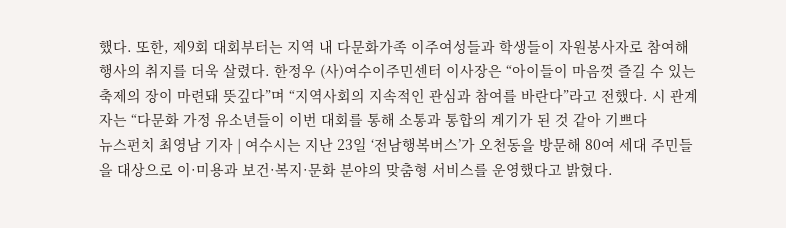했다. 또한, 제9회 대회부터는 지역 내 다문화가족 이주여성들과 학생들이 자원봉사자로 참여해 행사의 취지를 더욱 살렸다. 한정우 (사)여수이주민센터 이사장은 “아이들이 마음껏 즐길 수 있는 축제의 장이 마련돼 뜻깊다”며 “지역사회의 지속적인 관심과 참여를 바란다”라고 전했다. 시 관계자는 “다문화 가정 유소년들이 이번 대회를 통해 소통과 통합의 계기가 된 것 같아 기쁘다
뉴스펀치 최영남 기자 | 여수시는 지난 23일 ‘전남행복버스’가 오천동을 방문해 80여 세대 주민들을 대상으로 이·미용과 보건·복지·문화 분야의 맞춤형 서비스를 운영했다고 밝혔다.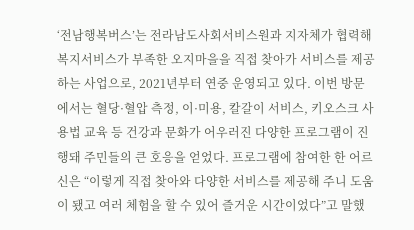‘전남행복버스’는 전라남도사회서비스원과 지자체가 협력해 복지서비스가 부족한 오지마을을 직접 찾아가 서비스를 제공하는 사업으로, 2021년부터 연중 운영되고 있다. 이번 방문에서는 혈당·혈압 측정, 이·미용, 칼갈이 서비스, 키오스크 사용법 교육 등 건강과 문화가 어우러진 다양한 프로그램이 진행돼 주민들의 큰 호응을 얻었다. 프로그램에 참여한 한 어르신은 “이렇게 직접 찾아와 다양한 서비스를 제공해 주니 도움이 됐고 여러 체험을 할 수 있어 즐거운 시간이었다”고 말했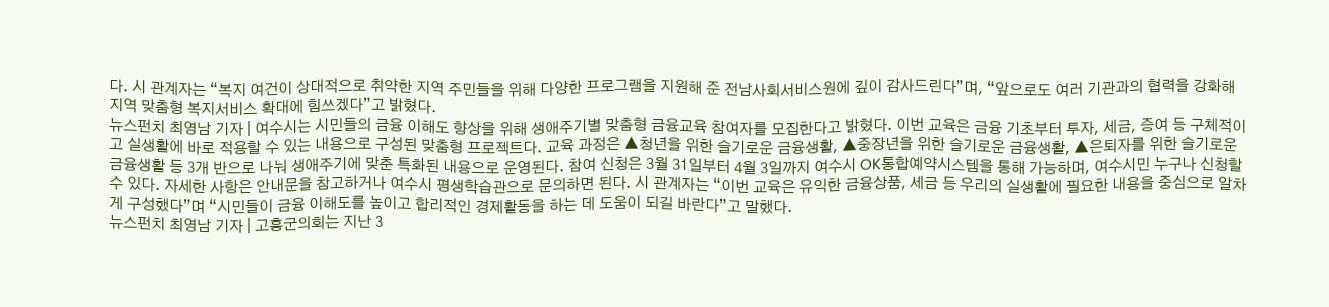다. 시 관계자는 “복지 여건이 상대적으로 취약한 지역 주민들을 위해 다양한 프로그램을 지원해 준 전남사회서비스원에 깊이 감사드린다”며, “앞으로도 여러 기관과의 협력을 강화해 지역 맞춤형 복지서비스 확대에 힘쓰겠다”고 밝혔다.
뉴스펀치 최영남 기자 | 여수시는 시민들의 금융 이해도 향상을 위해 생애주기별 맞춤형 금융교육 참여자를 모집한다고 밝혔다. 이번 교육은 금융 기초부터 투자, 세금, 증여 등 구체적이고 실생활에 바로 적용할 수 있는 내용으로 구성된 맞춤형 프로젝트다. 교육 과정은 ▲청년을 위한 슬기로운 금융생활, ▲중장년을 위한 슬기로운 금융생활, ▲은퇴자를 위한 슬기로운 금융생활 등 3개 반으로 나눠 생애주기에 맞춘 특화된 내용으로 운영된다. 참여 신청은 3월 31일부터 4월 3일까지 여수시 OK통합예약시스템을 통해 가능하며, 여수시민 누구나 신청할 수 있다. 자세한 사항은 안내문을 참고하거나 여수시 평생학습관으로 문의하면 된다. 시 관계자는 “이번 교육은 유익한 금융상품, 세금 등 우리의 실생활에 필요한 내용을 중심으로 알차게 구성했다”며 “시민들이 금융 이해도를 높이고 합리적인 경제활동을 하는 데 도움이 되길 바란다”고 말했다.
뉴스펀치 최영남 기자 | 고흥군의회는 지난 3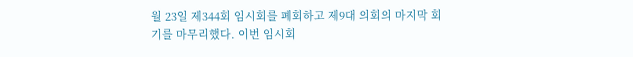월 23일 제344회 임시회를 폐회하고 제9대 의회의 마지막 회기를 마무리했다. 이번 임시회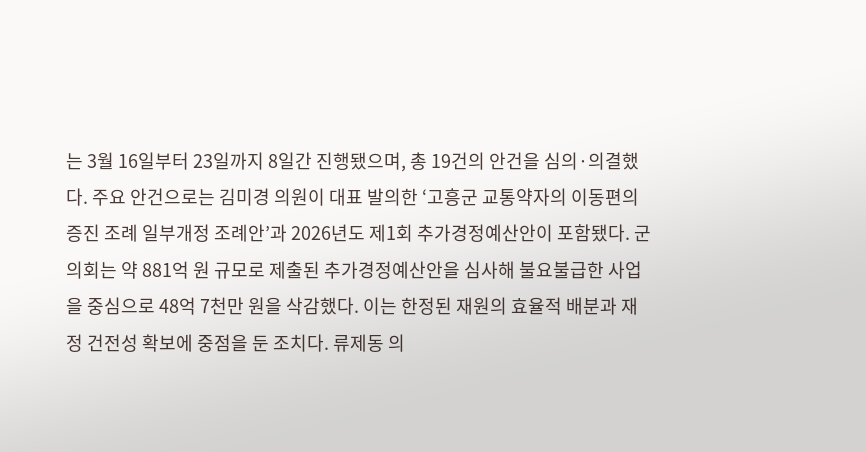는 3월 16일부터 23일까지 8일간 진행됐으며, 총 19건의 안건을 심의·의결했다. 주요 안건으로는 김미경 의원이 대표 발의한 ‘고흥군 교통약자의 이동편의 증진 조례 일부개정 조례안’과 2026년도 제1회 추가경정예산안이 포함됐다. 군의회는 약 881억 원 규모로 제출된 추가경정예산안을 심사해 불요불급한 사업을 중심으로 48억 7천만 원을 삭감했다. 이는 한정된 재원의 효율적 배분과 재정 건전성 확보에 중점을 둔 조치다. 류제동 의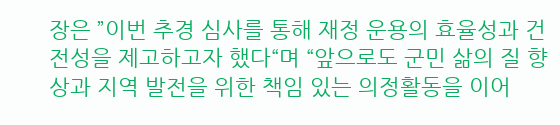장은 ”이번 추경 심사를 통해 재정 운용의 효율성과 건전성을 제고하고자 했다“며 “앞으로도 군민 삶의 질 향상과 지역 발전을 위한 책임 있는 의정활동을 이어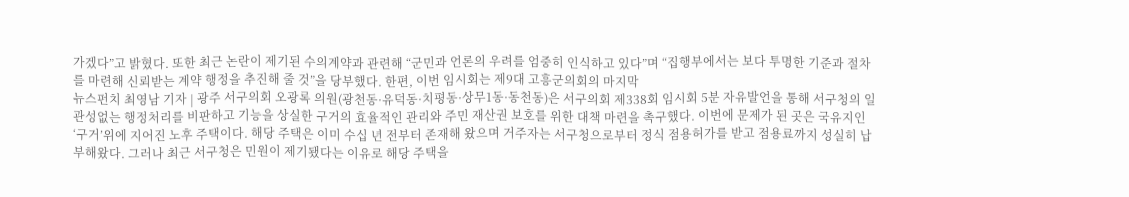가겠다”고 밝혔다. 또한 최근 논란이 제기된 수의계약과 관련해 “군민과 언론의 우려를 엄중히 인식하고 있다”며 “집행부에서는 보다 투명한 기준과 절차를 마련해 신뢰받는 계약 행정을 추진해 줄 것”을 당부했다. 한편, 이번 임시회는 제9대 고흥군의회의 마지막
뉴스펀치 최영남 기자 | 광주 서구의회 오광록 의원(광천동·유덕동·치평동·상무1동·동천동)은 서구의회 제338회 임시회 5분 자유발언을 통해 서구청의 일관성없는 행정처리를 비판하고 기능을 상실한 구거의 효율적인 관리와 주민 재산권 보호를 위한 대책 마련을 촉구했다. 이번에 문제가 된 곳은 국유지인 ‘구거’위에 지어진 노후 주택이다. 해당 주택은 이미 수십 년 전부터 존재해 왔으며 거주자는 서구청으로부터 정식 점용허가를 받고 점용료까지 성실히 납부해왔다. 그러나 최근 서구청은 민원이 제기됐다는 이유로 해당 주택을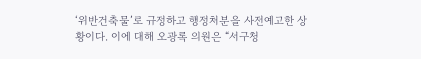‘위반건축물’로 규정하고 행정처분을 사전예고한 상황이다. 이에 대해 오광록 의원은 “서구청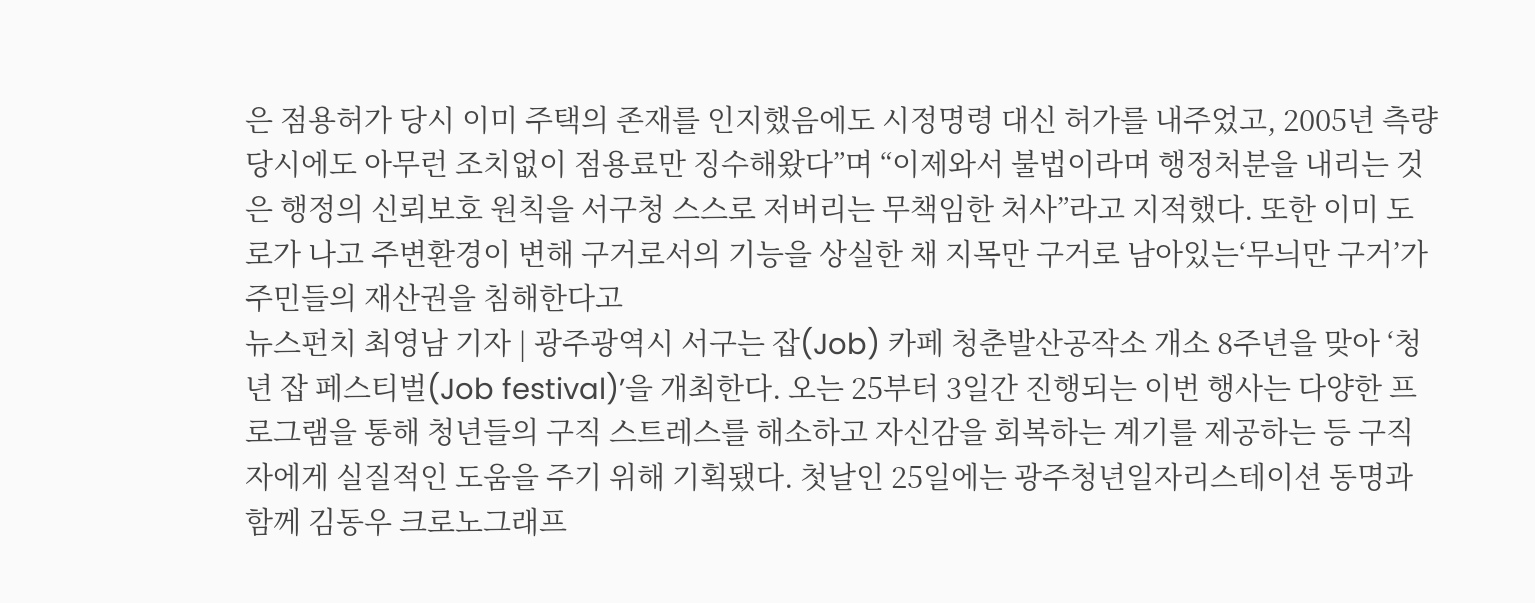은 점용허가 당시 이미 주택의 존재를 인지했음에도 시정명령 대신 허가를 내주었고, 2005년 측량당시에도 아무런 조치없이 점용료만 징수해왔다”며 “이제와서 불법이라며 행정처분을 내리는 것은 행정의 신뢰보호 원칙을 서구청 스스로 저버리는 무책임한 처사”라고 지적했다. 또한 이미 도로가 나고 주변환경이 변해 구거로서의 기능을 상실한 채 지목만 구거로 남아있는‘무늬만 구거’가 주민들의 재산권을 침해한다고
뉴스펀치 최영남 기자 | 광주광역시 서구는 잡(Job) 카페 청춘발산공작소 개소 8주년을 맞아 ‘청년 잡 페스티벌(Job festival)’을 개최한다. 오는 25부터 3일간 진행되는 이번 행사는 다양한 프로그램을 통해 청년들의 구직 스트레스를 해소하고 자신감을 회복하는 계기를 제공하는 등 구직자에게 실질적인 도움을 주기 위해 기획됐다. 첫날인 25일에는 광주청년일자리스테이션 동명과 함께 김동우 크로노그래프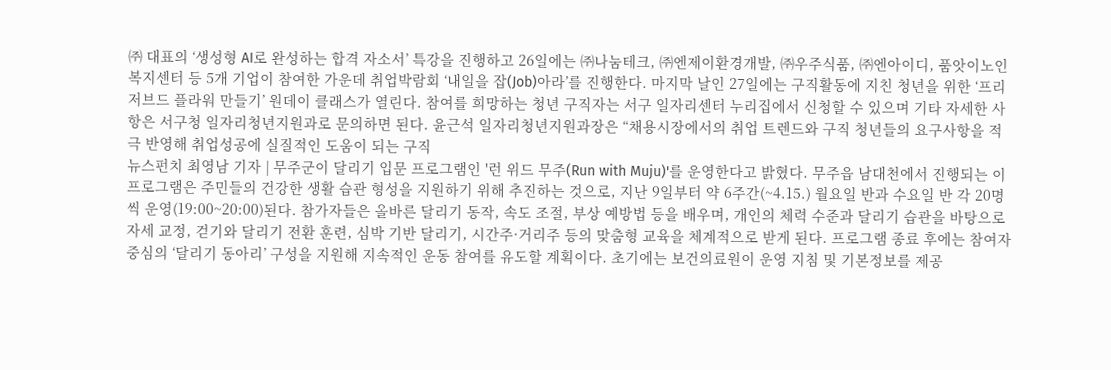㈜ 대표의 ‘생성형 AI로 완성하는 합격 자소서’ 특강을 진행하고 26일에는 ㈜나눔테크, ㈜엔제이환경개발, ㈜우주식품, ㈜엔아이디, 품앗이노인복지센터 등 5개 기업이 참여한 가운데 취업박람회 ‘내일을 잡(Job)아라’를 진행한다. 마지막 날인 27일에는 구직활동에 지친 청년을 위한 ‘프리저브드 플라워 만들기’ 원데이 클래스가 열린다. 참여를 희망하는 청년 구직자는 서구 일자리센터 누리집에서 신청할 수 있으며 기타 자세한 사항은 서구청 일자리청년지원과로 문의하면 된다. 윤근석 일자리청년지원과장은 “채용시장에서의 취업 트렌드와 구직 청년들의 요구사항을 적극 반영해 취업성공에 실질적인 도움이 되는 구직
뉴스펀치 최영남 기자 | 무주군이 달리기 입문 프로그램인 '런 위드 무주(Run with Muju)'를 운영한다고 밝혔다. 무주읍 남대천에서 진행되는 이 프로그램은 주민들의 건강한 생활 습관 형성을 지원하기 위해 추진하는 것으로, 지난 9일부터 약 6주간(~4.15.) 월요일 반과 수요일 반 각 20명씩 운영(19:00~20:00)된다. 참가자들은 올바른 달리기 동작, 속도 조절, 부상 예방법 등을 배우며, 개인의 체력 수준과 달리기 습관을 바탕으로 자세 교정, 걷기와 달리기 전환 훈련, 심박 기반 달리기, 시간주·거리주 등의 맞춤형 교육을 체계적으로 받게 된다. 프로그램 종료 후에는 참여자 중심의 ‘달리기 동아리’ 구성을 지원해 지속적인 운동 참여를 유도할 계획이다. 초기에는 보건의료원이 운영 지침 및 기본정보를 제공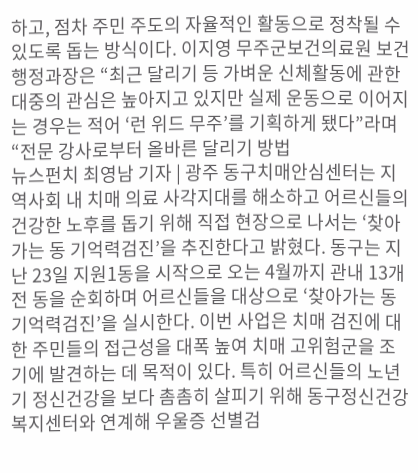하고, 점차 주민 주도의 자율적인 활동으로 정착될 수 있도록 돕는 방식이다. 이지영 무주군보건의료원 보건행정과장은 “최근 달리기 등 가벼운 신체활동에 관한 대중의 관심은 높아지고 있지만 실제 운동으로 이어지는 경우는 적어 ‘런 위드 무주’를 기획하게 됐다”라며 “전문 강사로부터 올바른 달리기 방법
뉴스펀치 최영남 기자 | 광주 동구치매안심센터는 지역사회 내 치매 의료 사각지대를 해소하고 어르신들의 건강한 노후를 돕기 위해 직접 현장으로 나서는 ‘찾아가는 동 기억력검진’을 추진한다고 밝혔다. 동구는 지난 23일 지원1동을 시작으로 오는 4월까지 관내 13개 전 동을 순회하며 어르신들을 대상으로 ‘찾아가는 동 기억력검진’을 실시한다. 이번 사업은 치매 검진에 대한 주민들의 접근성을 대폭 높여 치매 고위험군을 조기에 발견하는 데 목적이 있다. 특히 어르신들의 노년기 정신건강을 보다 촘촘히 살피기 위해 동구정신건강복지센터와 연계해 우울증 선별검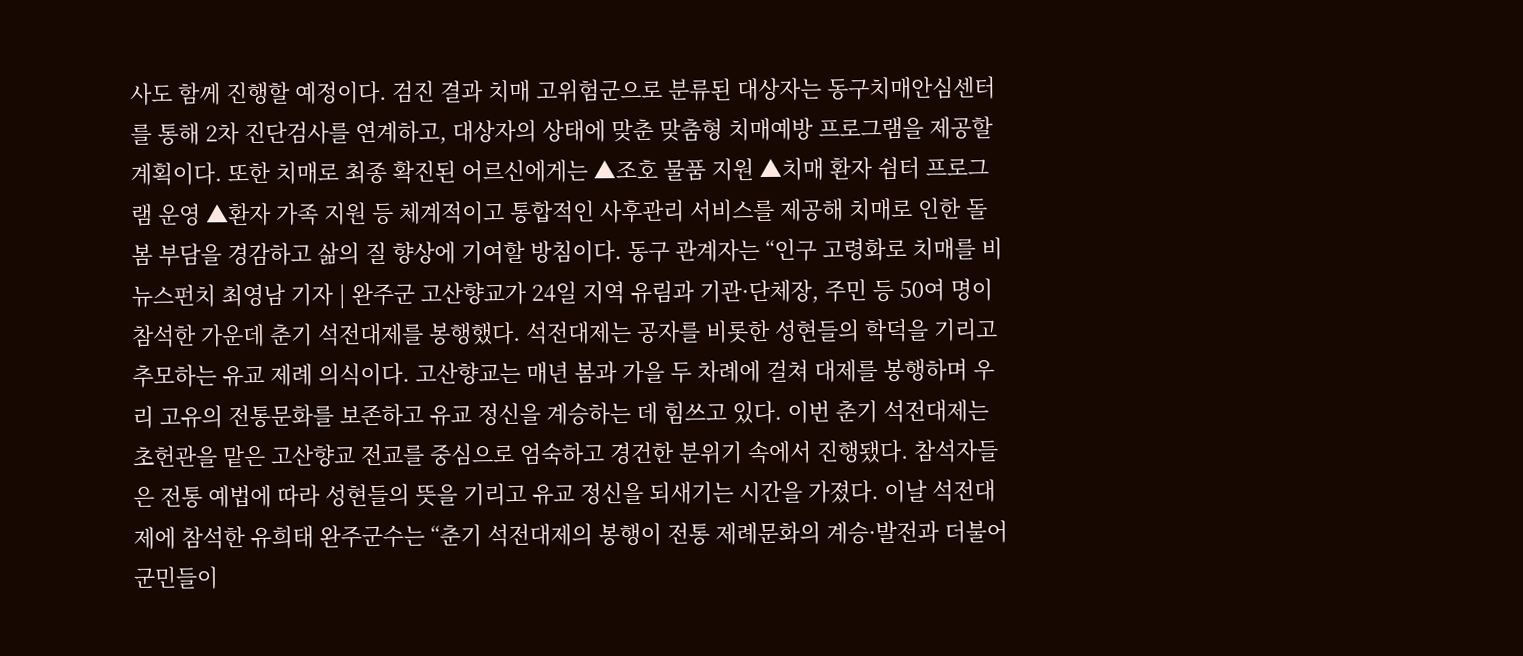사도 함께 진행할 예정이다. 검진 결과 치매 고위험군으로 분류된 대상자는 동구치매안심센터를 통해 2차 진단검사를 연계하고, 대상자의 상태에 맞춘 맞춤형 치매예방 프로그램을 제공할 계획이다. 또한 치매로 최종 확진된 어르신에게는 ▲조호 물품 지원 ▲치매 환자 쉼터 프로그램 운영 ▲환자 가족 지원 등 체계적이고 통합적인 사후관리 서비스를 제공해 치매로 인한 돌봄 부담을 경감하고 삶의 질 향상에 기여할 방침이다. 동구 관계자는 “인구 고령화로 치매를 비
뉴스펀치 최영남 기자 | 완주군 고산향교가 24일 지역 유림과 기관·단체장, 주민 등 50여 명이 참석한 가운데 춘기 석전대제를 봉행했다. 석전대제는 공자를 비롯한 성현들의 학덕을 기리고 추모하는 유교 제례 의식이다. 고산향교는 매년 봄과 가을 두 차례에 걸쳐 대제를 봉행하며 우리 고유의 전통문화를 보존하고 유교 정신을 계승하는 데 힘쓰고 있다. 이번 춘기 석전대제는 초헌관을 맡은 고산향교 전교를 중심으로 엄숙하고 경건한 분위기 속에서 진행됐다. 참석자들은 전통 예법에 따라 성현들의 뜻을 기리고 유교 정신을 되새기는 시간을 가졌다. 이날 석전대제에 참석한 유희태 완주군수는 “춘기 석전대제의 봉행이 전통 제례문화의 계승·발전과 더불어 군민들이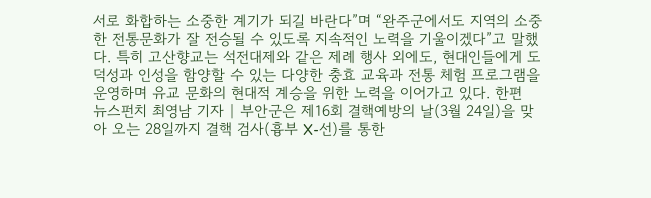서로 화합하는 소중한 계기가 되길 바란다”며 “완주군에서도 지역의 소중한 전통문화가 잘 전승될 수 있도록 지속적인 노력을 기울이겠다”고 말했다. 특히 고산향교는 석전대제와 같은 제례 행사 외에도, 현대인들에게 도덕성과 인성을 함양할 수 있는 다양한 충효 교육과 전통 체험 프로그램을 운영하며 유교 문화의 현대적 계승을 위한 노력을 이어가고 있다. 한편
뉴스펀치 최영남 기자 | 부안군은 제16회 결핵예방의 날(3월 24일)을 맞아 오는 28일까지 결핵 검사(흉부 X-선)를 통한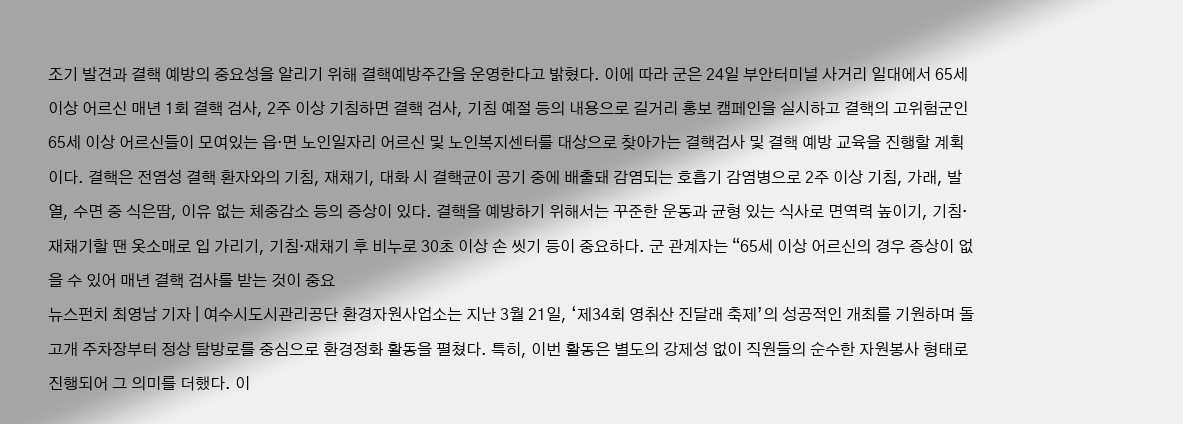조기 발견과 결핵 예방의 중요성을 알리기 위해 결핵예방주간을 운영한다고 밝혔다. 이에 따라 군은 24일 부안터미널 사거리 일대에서 65세 이상 어르신 매년 1회 결핵 검사, 2주 이상 기침하면 결핵 검사, 기침 예절 등의 내용으로 길거리 홍보 캠페인을 실시하고 결핵의 고위험군인 65세 이상 어르신들이 모여있는 읍‧면 노인일자리 어르신 및 노인복지센터를 대상으로 찾아가는 결핵검사 및 결핵 예방 교육을 진행할 계획이다. 결핵은 전염성 결핵 환자와의 기침, 재채기, 대화 시 결핵균이 공기 중에 배출돼 감염되는 호흡기 감염병으로 2주 이상 기침, 가래, 발열, 수면 중 식은땀, 이유 없는 체중감소 등의 증상이 있다. 결핵을 예방하기 위해서는 꾸준한 운동과 균형 있는 식사로 면역력 높이기, 기침‧재채기할 땐 옷소매로 입 가리기, 기침‧재채기 후 비누로 30초 이상 손 씻기 등이 중요하다. 군 관계자는 “65세 이상 어르신의 경우 증상이 없을 수 있어 매년 결핵 검사를 받는 것이 중요
뉴스펀치 최영남 기자 | 여수시도시관리공단 환경자원사업소는 지난 3월 21일, ‘제34회 영취산 진달래 축제’의 성공적인 개최를 기원하며 돌고개 주차장부터 정상 탐방로를 중심으로 환경정화 활동을 펼쳤다. 특히, 이번 활동은 별도의 강제성 없이 직원들의 순수한 자원봉사 형태로 진행되어 그 의미를 더했다. 이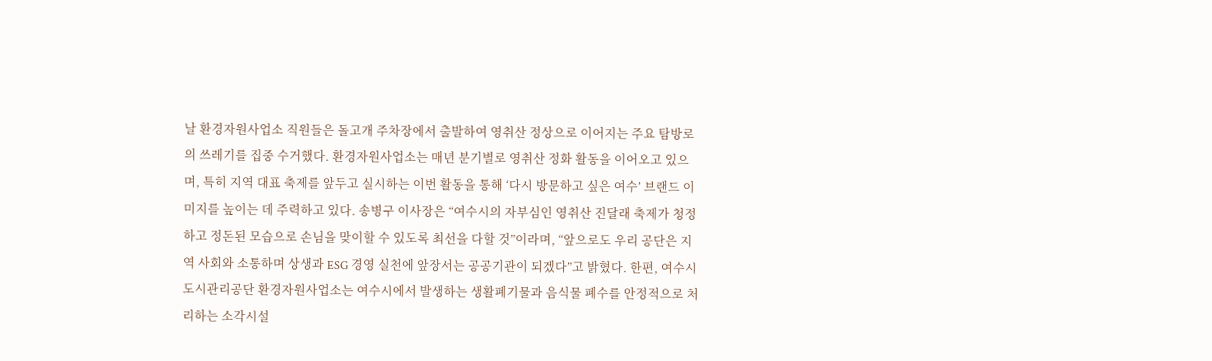날 환경자원사업소 직원들은 돌고개 주차장에서 출발하여 영취산 정상으로 이어지는 주요 탐방로의 쓰레기를 집중 수거했다. 환경자원사업소는 매년 분기별로 영취산 정화 활동을 이어오고 있으며, 특히 지역 대표 축제를 앞두고 실시하는 이번 활동을 통해 ‘다시 방문하고 싶은 여수’ 브랜드 이미지를 높이는 데 주력하고 있다. 송병구 이사장은 “여수시의 자부심인 영취산 진달래 축제가 청정하고 정돈된 모습으로 손님을 맞이할 수 있도록 최선을 다할 것”이라며, “앞으로도 우리 공단은 지역 사회와 소통하며 상생과 ESG 경영 실천에 앞장서는 공공기관이 되겠다”고 밝혔다. 한편, 여수시도시관리공단 환경자원사업소는 여수시에서 발생하는 생활폐기물과 음식물 폐수를 안정적으로 처리하는 소각시설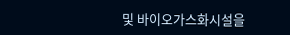및 바이오가스화시설을